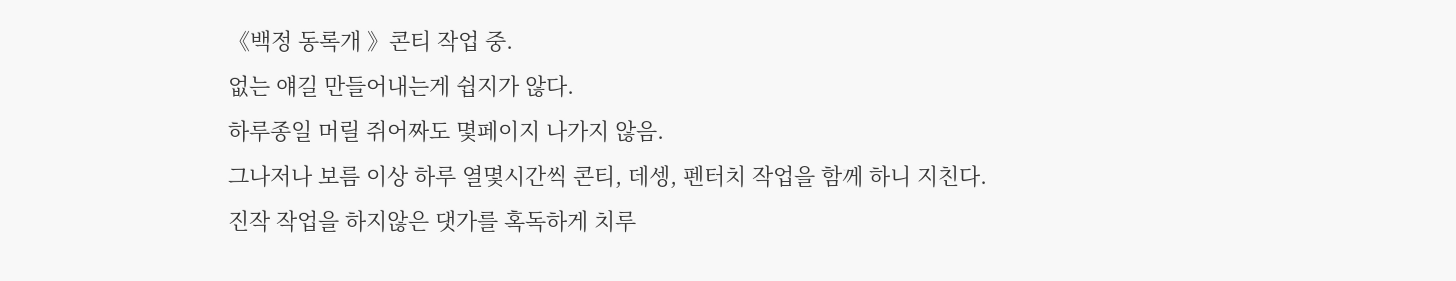《백정 동록개 》콘티 작업 중.
없는 얘길 만들어내는게 쉽지가 않다.
하루종일 머릴 쥐어짜도 몇페이지 나가지 않음.
그나저나 보름 이상 하루 열몇시간씩 콘티, 데셍, 펜터치 작업을 함께 하니 지친다.
진작 작업을 하지않은 댓가를 혹독하게 치루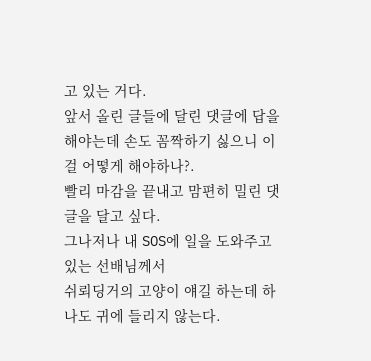고 있는 거다.
앞서 올린 글들에 달린 댓글에 답을 해야는데 손도 꼼짝하기 싫으니 이걸 어떻게 해야하나?.
빨리 마감을 끝내고 맘편히 밀린 댓글을 달고 싶다.
그나저나 내 SOS에 일을 도와주고 있는 선배님께서
쉬뢰딩거의 고양이 얘길 하는데 하나도 귀에 들리지 않는다.